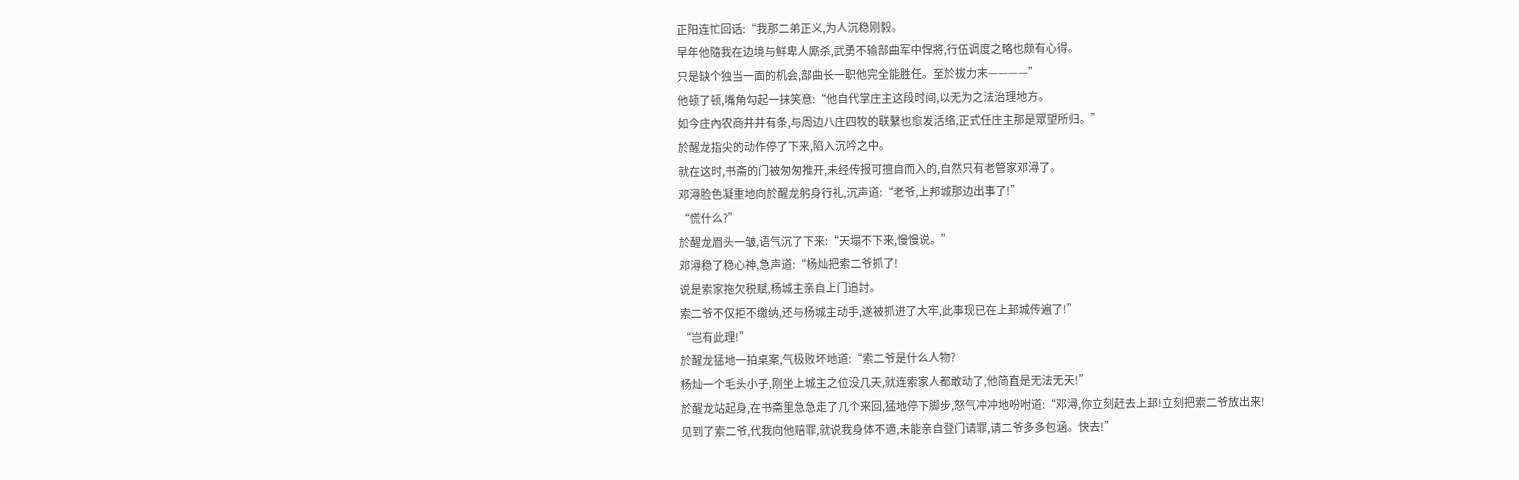正阳连忙回话:“我那二弟正义,为人沉稳刚毅。
早年他隨我在边境与鲜卑人廝杀,武勇不输部曲军中悍將,行伍调度之略也颇有心得。
只是缺个独当一面的机会,部曲长一职他完全能胜任。至於拔力末————”
他顿了顿,嘴角勾起一抹笑意:“他自代掌庄主这段时间,以无为之法治理地方。
如今庄內农商井井有条,与周边八庄四牧的联繫也愈发活络,正式任庄主那是眾望所归。”
於醒龙指尖的动作停了下来,陷入沉吟之中。
就在这时,书斋的门被匆匆推开,未经传报可擅自而入的,自然只有老管家邓潯了。
邓潯脸色凝重地向於醒龙躬身行礼,沉声道:“老爷,上邦城那边出事了!”
“慌什么?”
於醒龙眉头一皱,语气沉了下来:“天塌不下来,慢慢说。”
邓潯稳了稳心神,急声道:“杨灿把索二爷抓了!
说是索家拖欠税赋,杨城主亲自上门追討。
索二爷不仅拒不缴纳,还与杨城主动手,遂被抓进了大牢,此事现已在上邽城传遍了!”
“岂有此理!”
於醒龙猛地一拍桌案,气极败坏地道:“索二爷是什么人物?
杨灿一个毛头小子,刚坐上城主之位没几天,就连索家人都敢动了,他简直是无法无天!”
於醒龙站起身,在书斋里急急走了几个来回,猛地停下脚步,怒气冲冲地吩咐道:“邓潯,你立刻赶去上邽!立刻把索二爷放出来!
见到了索二爷,代我向他赔罪,就说我身体不適,未能亲自登门请罪,请二爷多多包涵。快去!”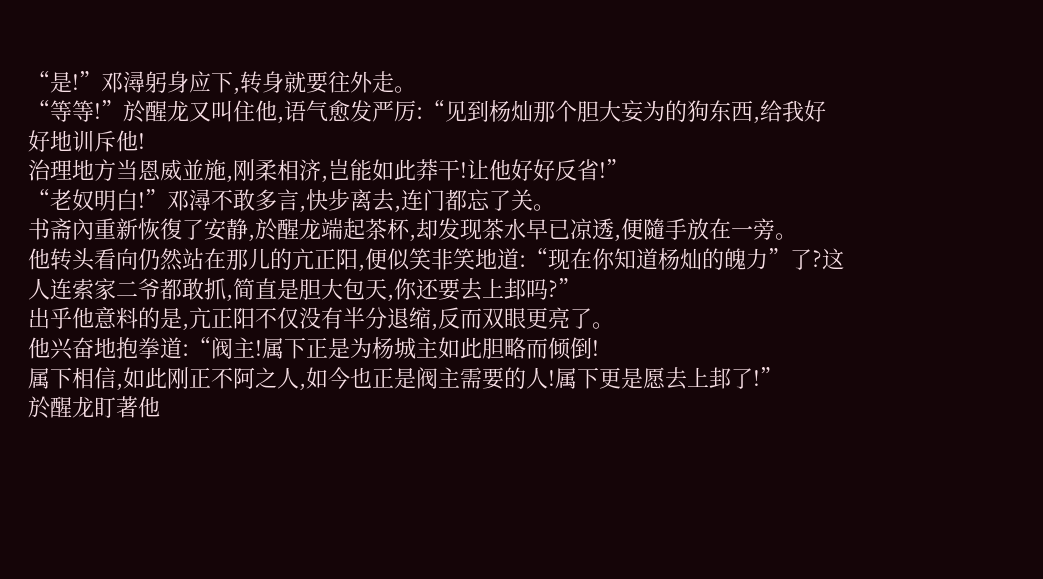“是!”邓潯躬身应下,转身就要往外走。
“等等!”於醒龙又叫住他,语气愈发严厉:“见到杨灿那个胆大妄为的狗东西,给我好好地训斥他!
治理地方当恩威並施,刚柔相济,岂能如此莽干!让他好好反省!”
“老奴明白!”邓潯不敢多言,快步离去,连门都忘了关。
书斋內重新恢復了安静,於醒龙端起茶杯,却发现茶水早已凉透,便隨手放在一旁。
他转头看向仍然站在那儿的亢正阳,便似笑非笑地道:“现在你知道杨灿的魄力”了?这人连索家二爷都敢抓,简直是胆大包天,你还要去上邽吗?”
出乎他意料的是,亢正阳不仅没有半分退缩,反而双眼更亮了。
他兴奋地抱拳道:“阀主!属下正是为杨城主如此胆略而倾倒!
属下相信,如此刚正不阿之人,如今也正是阀主需要的人!属下更是愿去上邽了!”
於醒龙盯著他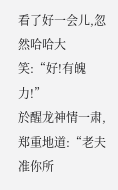看了好一会儿,忽然哈哈大笑:“好!有魄力!”
於醒龙神情一肃,郑重地道:“老夫准你所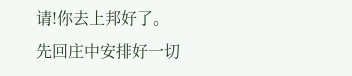请!你去上邦好了。
先回庄中安排好一切